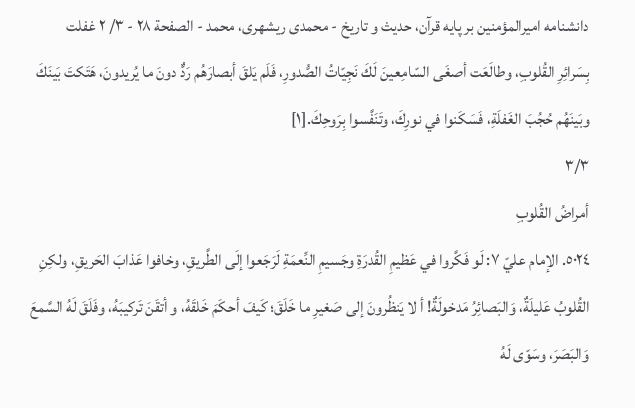دانشنامه اميرالمؤمنين بر پايه قرآن، حديث و تاريخ - محمدی ریشهری، محمد - الصفحة ٢٨ - ٣/ ٢ غفلت
بِسَرائِرِ القُلوبِ، وطالَعَت أصغَى السّامِعينَ لَكَ نَجِيّاتُ الصُّدورِ، فَلَم يَلقَ أبصارَهُم رَدٌّ دونَ ما يُريدونَ، هَتَكتَ بَينَكَ وبَينَهُم حُجُبَ الغَفلَةِ، فَسَكَنوا في نورِكَ، وتَنَفَّسوا بِرَوحِكَ.[١]
٣/٣
أمراضُ القُلوبِ
٥٠٢٤. الإمام عليّ ٧: لَو فَكَّروا في عَظيمِ القُدرَةِ وجَسيمِ النِّعمَةِ لَرَجَعوا إلَى الطَّريقِ، وخافوا عَذابَ الحَريقِ، ولكِنِ القُلوبُ عَليلَةٌ، وَالبَصائِرُ مَدخولَةٌ! أ لا يَنظُرونَ إلى صَغيرِ ما خَلَقَ؛ كَيفَ أحكَمَ خَلقَهُ، و أتقَنَ تَركيبَهُ، وفَلَقَ لَهُ السَّمعَ وَالبَصَرَ، وسَوّى لَهُ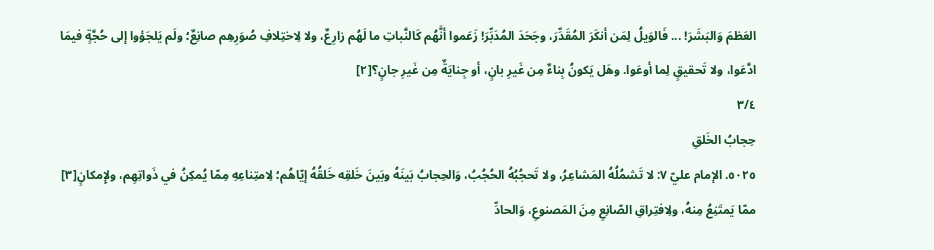العَظمَ وَالبَشَرَ! ... فَالوَيلُ لِمَن أنكَرَ المُقَدِّرَ، وجَحَدَ المُدَبِّرَ! زَعَموا أنَّهُم كَالنَّباتِ ما لَهُم زارِعٌ، ولا لِاختِلافِ صُوَرِهِم صانِعٌ؛ ولَم يَلجَؤوا إلى حُجَّةٍ فيمَا ادَّعَوا، ولا تَحقيقٍ لِما أوعَوا. وهَل يَكونُ بِناءٌ مِن غَيرِ بانٍ، أو جِنايَةٌ مِن غَيرِ جانٍ؟[٢]
٣/٤
حِجابُ الخَلقِ
٥٠٢٥. الإمام عليّ ٧: لا تَشمُلُهُ المَشاعِرُ، ولا تَحجُبُهُ الحُجُبُ، وَالحِجابُ بَينَهُ وبَينَ خَلقِه خَلقُهُ إيّاهُم؛ لِامتِناعِهِ مِمّا يُمكِنُ في ذَواتِهِم، ولإِمكانٍ[٣] ممّا يَمتَنِعُ مِنهُ، ولِافتِراقِ الصّانِعِ مِنَ المَصنوعِ، وَالحادِّ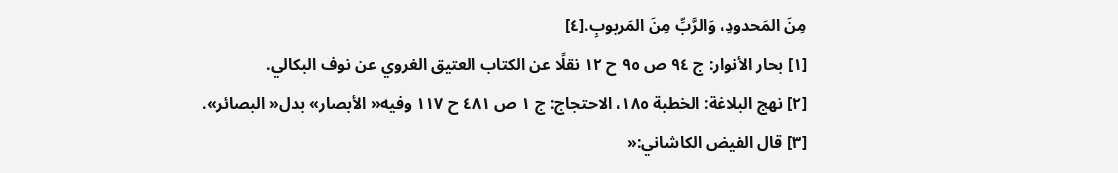مِنَ المَحدودِ، وَالرَّبِّ مِنَ المَربوبِ.[٤]
[١] بحار الأنوار: ج ٩٤ ص ٩٥ ح ١٢ نقلًا عن الكتاب العتيق الغروي عن نوف البكالي.
[٢] نهج البلاغة: الخطبة ١٨٥، الاحتجاج: ج ١ ص ٤٨١ ح ١١٧ وفيه« الأبصار» بدل« البصائر».
[٣] قال الفيض الكاشاني:«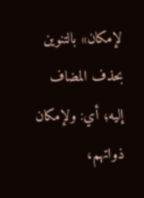لإمكان» بالتنوين بحذف المضاف إليه؛ أي: ولإمكان ذواتهم،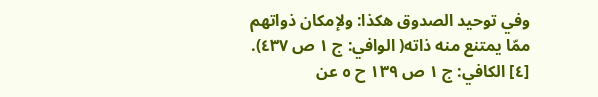وفي توحيد الصدوق هكذا: ولإمكان ذواتهم ممّا يمتنع منه ذاته( الوافي: ج ١ ص ٤٣٧).
[٤] الكافي: ج ١ ص ١٣٩ ح ٥ عن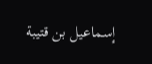إسماعيل بن قتيبة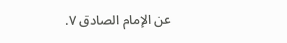عن الإمام الصادق ٧.